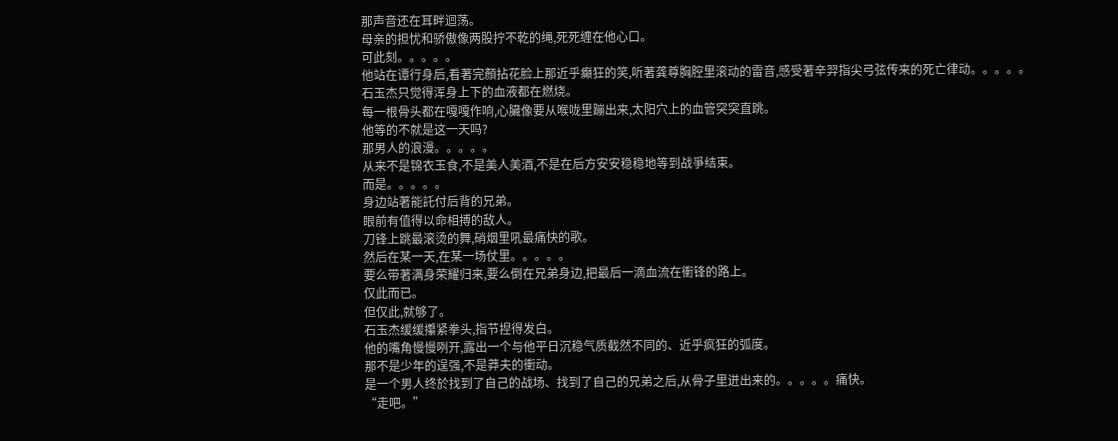那声音还在耳畔迴荡。
母亲的担忧和骄傲像两股拧不乾的绳,死死缠在他心口。
可此刻。。。。。
他站在谭行身后,看著完顏拈花脸上那近乎癲狂的笑,听著龚尊胸腔里滚动的雷音,感受著辛羿指尖弓弦传来的死亡律动。。。。。
石玉杰只觉得浑身上下的血液都在燃烧。
每一根骨头都在嘎嘎作响,心臟像要从喉咙里蹦出来,太阳穴上的血管突突直跳。
他等的不就是这一天吗?
那男人的浪漫。。。。。
从来不是锦衣玉食,不是美人美酒,不是在后方安安稳稳地等到战爭结束。
而是。。。。。
身边站著能託付后背的兄弟。
眼前有值得以命相搏的敌人。
刀锋上跳最滚烫的舞,硝烟里吼最痛快的歌。
然后在某一天,在某一场仗里。。。。。
要么带著满身荣耀归来,要么倒在兄弟身边,把最后一滴血流在衝锋的路上。
仅此而已。
但仅此,就够了。
石玉杰缓缓攥紧拳头,指节捏得发白。
他的嘴角慢慢咧开,露出一个与他平日沉稳气质截然不同的、近乎疯狂的弧度。
那不是少年的逞强,不是莽夫的衝动。
是一个男人终於找到了自己的战场、找到了自己的兄弟之后,从骨子里迸出来的。。。。。痛快。
“走吧。”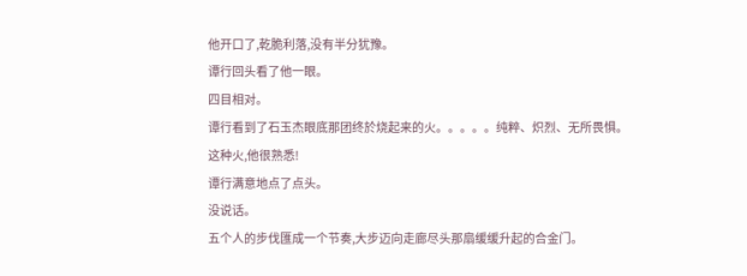他开口了,乾脆利落,没有半分犹豫。
谭行回头看了他一眼。
四目相对。
谭行看到了石玉杰眼底那团终於烧起来的火。。。。。纯粹、炽烈、无所畏惧。
这种火,他很熟悉!
谭行满意地点了点头。
没说话。
五个人的步伐匯成一个节奏,大步迈向走廊尽头那扇缓缓升起的合金门。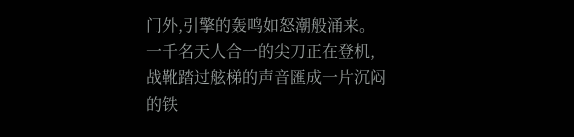门外,引擎的轰鸣如怒潮般涌来。
一千名天人合一的尖刀正在登机,战靴踏过舷梯的声音匯成一片沉闷的铁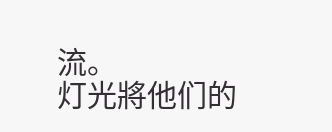流。
灯光將他们的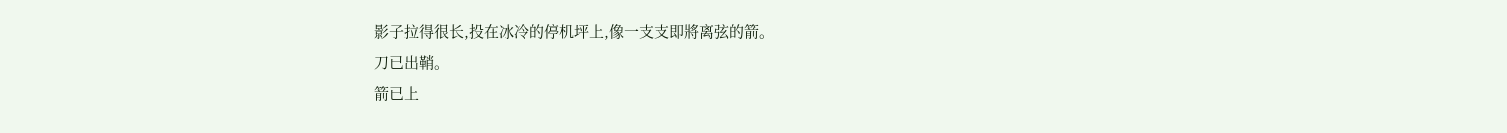影子拉得很长,投在冰冷的停机坪上,像一支支即將离弦的箭。
刀已出鞘。
箭已上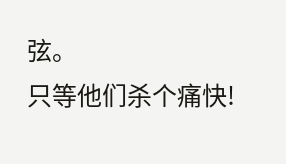弦。
只等他们杀个痛快!